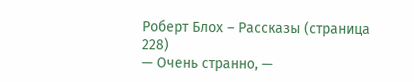Роберт Блох – Рассказы (страница 228)
— Очень странно, —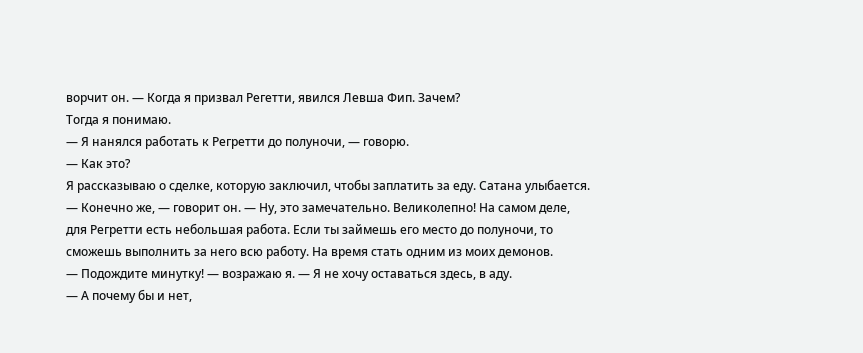ворчит он. — Когда я призвал Регетти, явился Левша Фип. Зачем?
Тогда я понимаю.
— Я нанялся работать к Регретти до полуночи, — говорю.
— Как это?
Я рассказываю о сделке, которую заключил, чтобы заплатить за еду. Сатана улыбается.
— Конечно же, — говорит он. — Ну, это замечательно. Великолепно! На самом деле, для Регретти есть небольшая работа. Если ты займешь его место до полуночи, то сможешь выполнить за него всю работу. На время стать одним из моих демонов.
— Подождите минутку! — возражаю я. — Я не хочу оставаться здесь, в аду.
— А почему бы и нет,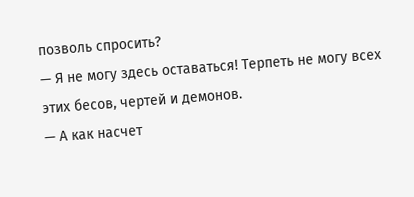позволь спросить?
— Я не могу здесь оставаться! Терпеть не могу всех этих бесов, чертей и демонов.
— А как насчет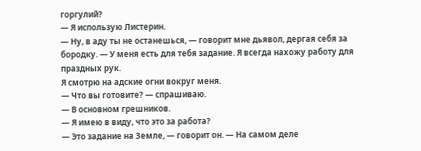горгулий?
— Я использую Листерин.
— Ну, в аду ты не останешься, — говорит мне дьявол, дергая себя за бородку. — У меня есть для тебя задание. Я всегда нахожу работу для праздных рук.
Я смотрю на адские огни вокруг меня.
— Что вы готовите? — спрашиваю.
— В основном грешников.
— Я имею в виду, что это за работа?
— Это задание на Земле, — говорит он. — На самом деле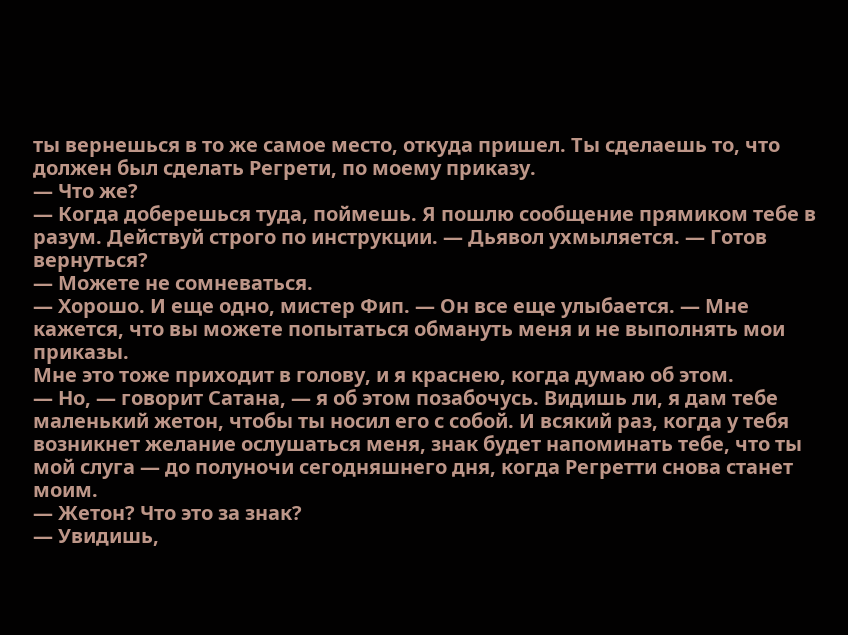ты вернешься в то же самое место, откуда пришел. Ты сделаешь то, что должен был сделать Регрети, по моему приказу.
— Что же?
— Когда доберешься туда, поймешь. Я пошлю сообщение прямиком тебе в разум. Действуй строго по инструкции. — Дьявол ухмыляется. — Готов вернуться?
— Можете не сомневаться.
— Хорошо. И еще одно, мистер Фип. — Он все еще улыбается. — Мне кажется, что вы можете попытаться обмануть меня и не выполнять мои приказы.
Мне это тоже приходит в голову, и я краснею, когда думаю об этом.
— Но, — говорит Сатана, — я об этом позабочусь. Видишь ли, я дам тебе маленький жетон, чтобы ты носил его с собой. И всякий раз, когда у тебя возникнет желание ослушаться меня, знак будет напоминать тебе, что ты мой слуга — до полуночи сегодняшнего дня, когда Регретти снова станет моим.
— Жетон? Что это за знак?
— Увидишь,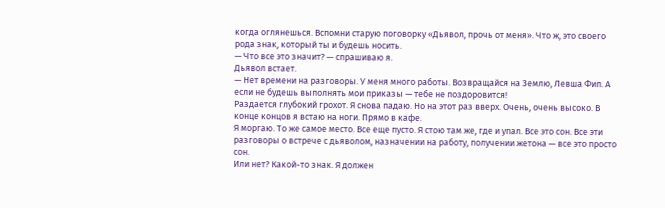когда оглянешься. Вспомни старую поговорку «Дьявол, прочь от меня». Что ж, это своего рода знак, который ты и будешь носить.
— Что все это значит? — спрашиваю я.
Дьявол встает.
— Нет времени на разговоры. У меня много работы. Возвращайся на Землю, Левша Фип. А если не будешь выполнять мои приказы — тебе не поздоровится!
Раздается глубокий грохот. Я снова падаю. Но на этот раз вверх. Очень, очень высоко. В конце концов я встаю на ноги. Прямо в кафе.
Я моргаю. То же самое место. Все еще пусто. Я стою там же, где и упал. Все это сон. Все эти разговоры о встрече с дьяволом, назначении на работу, получении жетона — все это просто сон.
Или нет? Какой-то знак. Я должен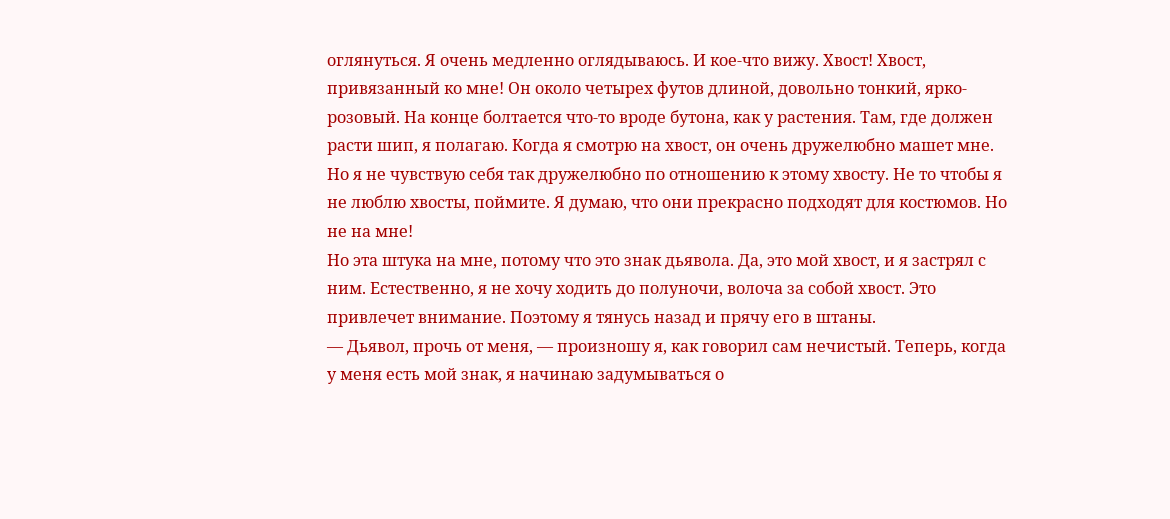оглянуться. Я очень медленно оглядываюсь. И кое-что вижу. Хвост! Хвост, привязанный ко мне! Он около четырех футов длиной, довольно тонкий, ярко-розовый. На конце болтается что-то вроде бутона, как у растения. Там, где должен расти шип, я полагаю. Когда я смотрю на хвост, он очень дружелюбно машет мне. Но я не чувствую себя так дружелюбно по отношению к этому хвосту. Не то чтобы я не люблю хвосты, поймите. Я думаю, что они прекрасно подходят для костюмов. Но не на мне!
Но эта штука на мне, потому что это знак дьявола. Да, это мой хвост, и я застрял с ним. Естественно, я не хочу ходить до полуночи, волоча за собой хвост. Это привлечет внимание. Поэтому я тянусь назад и прячу его в штаны.
— Дьявол, прочь от меня, — произношу я, как говорил сам нечистый. Теперь, когда у меня есть мой знак, я начинаю задумываться о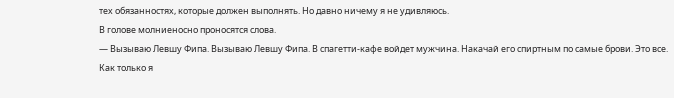тех обязанностях, которые должен выполнять. Но давно ничему я не удивляюсь.
В голове молниеносно проносятся слова.
— Вызываю Левшу Фипа. Вызываю Левшу Фипа. В спагетти-кафе войдет мужчина. Накачай его спиртным по самые брови. Это все.
Как только я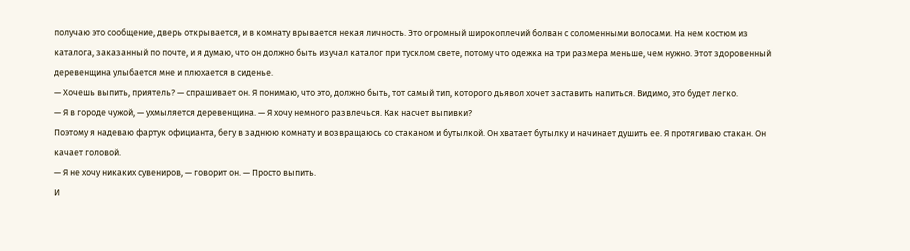получаю это сообщение, дверь открывается, и в комнату врывается некая личность. Это огромный широкоплечий болван с соломенными волосами. На нем костюм из каталога, заказанный по почте, и я думаю, что он должно быть изучал каталог при тусклом свете, потому что одежка на три размера меньше, чем нужно. Этот здоровенный деревенщина улыбается мне и плюхается в сиденье.
— Хочешь выпить, приятель? — спрашивает он. Я понимаю, что это, должно быть, тот самый тип, которого дьявол хочет заставить напиться. Видимо, это будет легко.
— Я в городе чужой, — ухмыляется деревенщина. — Я хочу немного развлечься. Как насчет выпивки?
Поэтому я надеваю фартук официанта, бегу в заднюю комнату и возвращаюсь со стаканом и бутылкой. Он хватает бутылку и начинает душить ее. Я протягиваю стакан. Он качает головой.
— Я не хочу никаких сувениров, — говорит он. — Просто выпить.
И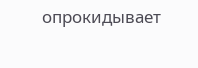опрокидывает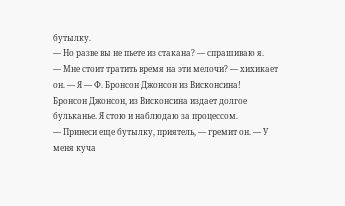бутылку.
— Но разве вы не пьете из стакана? — спрашиваю я.
— Мне стоит тратить время на эти мелочи? — хихикает он. — Я — Ф. Бронсон Джонсон из Висконсина!
Бронсон Джонсон, из Висконсина издает долгое бульканье. Я стою и наблюдаю за процессом.
— Принеси еще бутылку, приятель, — гремит он. — У меня куча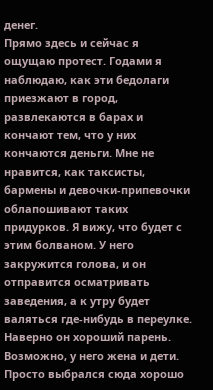денег.
Прямо здесь и сейчас я ощущаю протест. Годами я наблюдаю, как эти бедолаги приезжают в город, развлекаются в барах и кончают тем, что у них кончаются деньги. Мне не нравится, как таксисты, бармены и девочки-припевочки облапошивают таких придурков. Я вижу, что будет с этим болваном. У него закружится голова, и он отправится осматривать заведения, а к утру будет валяться где-нибудь в переулке.
Наверно он хороший парень. Возможно, у него жена и дети. Просто выбрался сюда хорошо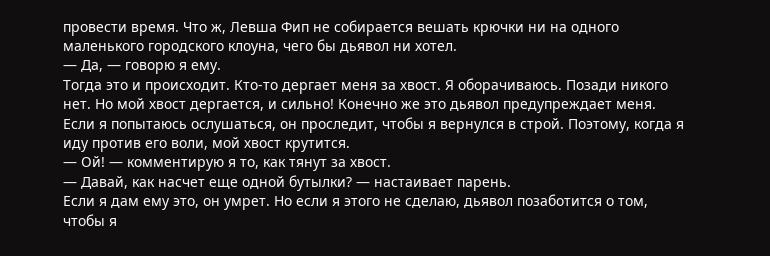провести время. Что ж, Левша Фип не собирается вешать крючки ни на одного маленького городского клоуна, чего бы дьявол ни хотел.
— Да, — говорю я ему.
Тогда это и происходит. Кто-то дергает меня за хвост. Я оборачиваюсь. Позади никого нет. Но мой хвост дергается, и сильно! Конечно же это дьявол предупреждает меня. Если я попытаюсь ослушаться, он проследит, чтобы я вернулся в строй. Поэтому, когда я иду против его воли, мой хвост крутится.
— Ой! — комментирую я то, как тянут за хвост.
— Давай, как насчет еще одной бутылки? — настаивает парень.
Если я дам ему это, он умрет. Но если я этого не сделаю, дьявол позаботится о том, чтобы я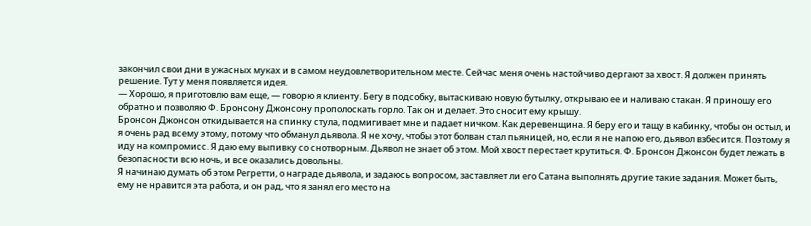закончил свои дни в ужасных муках и в самом неудовлетворительном месте. Сейчас меня очень настойчиво дергают за хвост. Я должен принять решение. Тут у меня появляется идея.
— Хорошо, я приготовлю вам еще, — говорю я клиенту. Бегу в подсобку, вытаскиваю новую бутылку, открываю ее и наливаю стакан. Я приношу его обратно и позволяю Ф. Бронсону Джонсону прополоскать горло. Так он и делает. Это сносит ему крышу.
Бронсон Джонсон откидывается на спинку стула, подмигивает мне и падает ничком. Как деревенщина. Я беру его и тащу в кабинку, чтобы он остыл, и я очень рад всему этому, потому что обманул дьявола. Я не хочу, чтобы этот болван стал пьяницей, но, если я не напою его, дьявол взбесится. Поэтому я иду на компромисс. Я даю ему выпивку со снотворным. Дьявол не знает об этом. Мой хвост перестает крутиться. Ф. Бронсон Джонсон будет лежать в безопасности всю ночь, и все оказались довольны.
Я начинаю думать об этом Регретти, о награде дьявола, и задаюсь вопросом, заставляет ли его Сатана выполнять другие такие задания. Может быть, ему не нравится эта работа, и он рад, что я занял его место на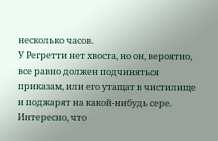несколько часов.
У Регретти нет хвоста, но он, вероятно, все равно должен подчиняться приказам, или его утащат в чистилище и поджарят на какой-нибудь сере. Интересно, что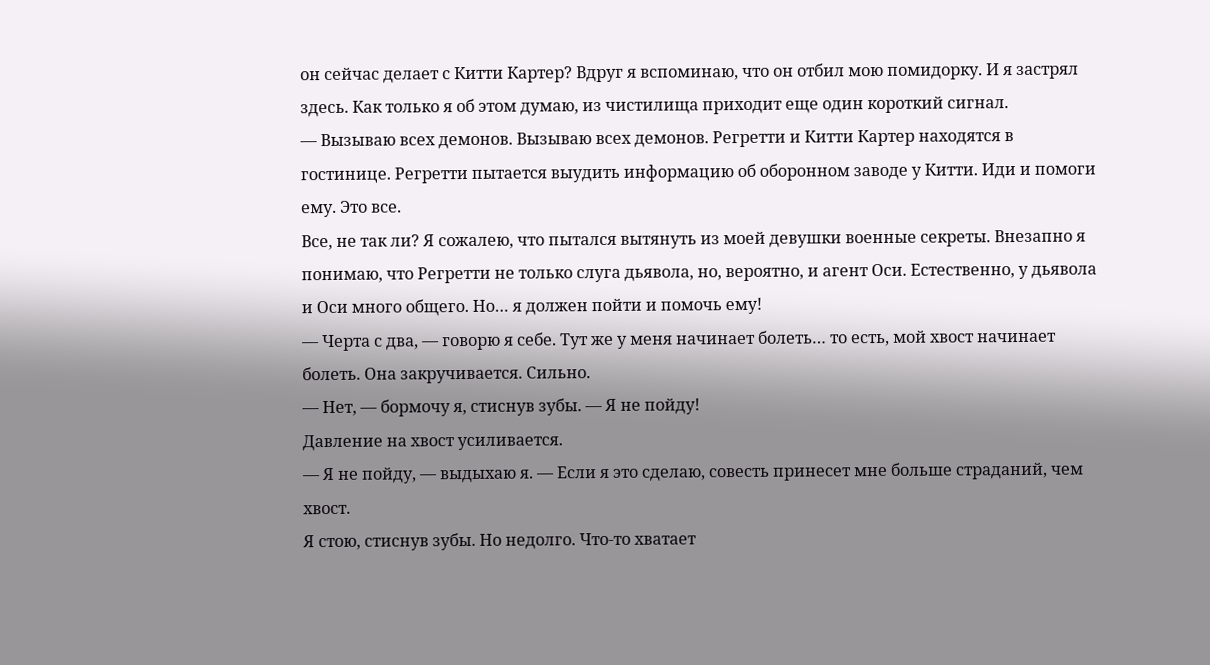он сейчас делает с Китти Картер? Вдруг я вспоминаю, что он отбил мою помидорку. И я застрял здесь. Как только я об этом думаю, из чистилища приходит еще один короткий сигнал.
— Вызываю всех демонов. Вызываю всех демонов. Регретти и Китти Картер находятся в гостинице. Регретти пытается выудить информацию об оборонном заводе у Китти. Иди и помоги ему. Это все.
Все, не так ли? Я сожалею, что пытался вытянуть из моей девушки военные секреты. Внезапно я понимаю, что Регретти не только слуга дьявола, но, вероятно, и агент Оси. Естественно, у дьявола и Оси много общего. Но… я должен пойти и помочь ему!
— Черта с два, — говорю я себе. Тут же у меня начинает болеть… то есть, мой хвост начинает болеть. Она закручивается. Сильно.
— Нет, — бормочу я, стиснув зубы. — Я не пойду!
Давление на хвост усиливается.
— Я не пойду, — выдыхаю я. — Если я это сделаю, совесть принесет мне больше страданий, чем хвост.
Я стою, стиснув зубы. Но недолго. Что-то хватает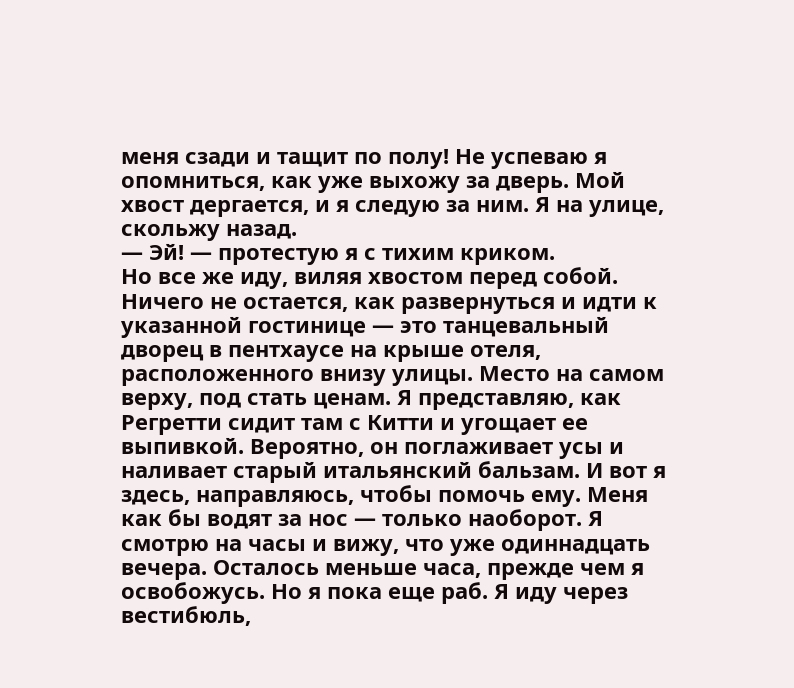меня сзади и тащит по полу! Не успеваю я опомниться, как уже выхожу за дверь. Мой хвост дергается, и я следую за ним. Я на улице, скольжу назад.
— Эй! — протестую я с тихим криком.
Но все же иду, виляя хвостом перед собой. Ничего не остается, как развернуться и идти к указанной гостинице — это танцевальный дворец в пентхаусе на крыше отеля, расположенного внизу улицы. Место на самом верху, под стать ценам. Я представляю, как Регретти сидит там с Китти и угощает ее выпивкой. Вероятно, он поглаживает усы и наливает старый итальянский бальзам. И вот я здесь, направляюсь, чтобы помочь ему. Меня как бы водят за нос — только наоборот. Я смотрю на часы и вижу, что уже одиннадцать вечера. Осталось меньше часа, прежде чем я освобожусь. Но я пока еще раб. Я иду через вестибюль,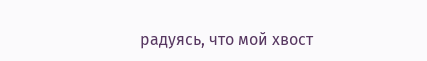радуясь, что мой хвост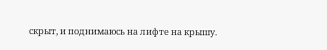скрыт, и поднимаюсь на лифте на крышу.